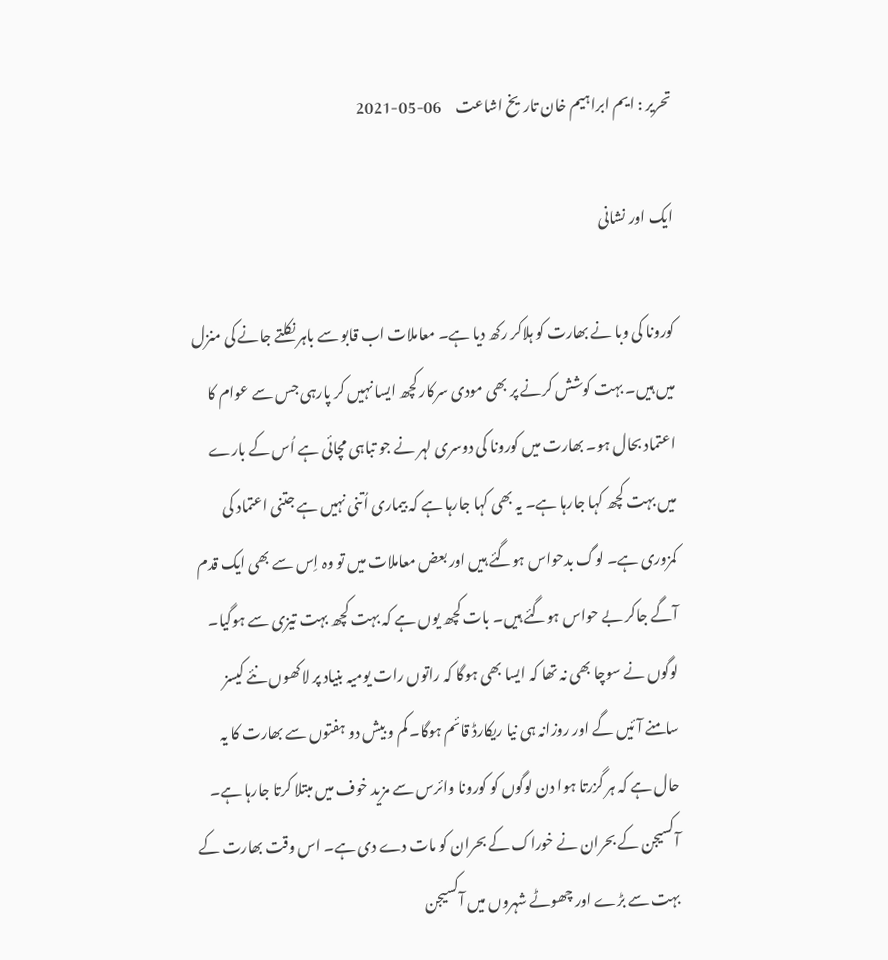تحریر : ایم ابراہیم خان تاریخ اشاعت     06-05-2021

ایک اور نشانی

کورونا کی وبا نے بھارت کو ہلاکر رکھ دیا ہے۔ معاملات اب قابو سے باہر نکلتے جانے کی منزل میں ہیں۔ بہت کوشش کرنے پر بھی مودی سرکار کچھ ایسا نہیں کر پارہی جس سے عوام کا اعتماد بحال ہو۔ بھارت میں کورونا کی دوسری لہر نے جو تباہی مچائی ہے اُس کے بارے میں بہت کچھ کہا جارہا ہے۔ یہ بھی کہا جارہا ہے کہ بیماری اُتنی نہیں ہے جتنی اعتماد کی کمزوری ہے۔ لوگ بدحواس ہوگئے ہیں اور بعض معاملات میں تو وہ اِس سے بھی ایک قدم آگے جاکر بے حواس ہوگئے ہیں۔ بات کچھ یوں ہے کہ بہت کچھ بہت تیزی سے ہوگیا۔ لوگوں نے سوچا بھی نہ تھا کہ ایسا بھی ہوگا کہ راتوں رات یومیہ بنیاد پر لاکھوں نئے کیسز سامنے آئیں گے اور روزانہ ہی نیا ریکارڈ قائم ہوگا۔ کم و بیش دو ہفتوں سے بھارت کا یہ حال ہے کہ ہر گزرتا ہوا دن لوگوں کو کورونا وائرس سے مزید خوف میں مبتلا کرتا جارہا ہے۔ آکسیجن کے بحران نے خوراک کے بحران کو مات دے دی ہے۔ اس وقت بھارت کے بہت سے بڑے اور چھوٹے شہروں میں آکسیجن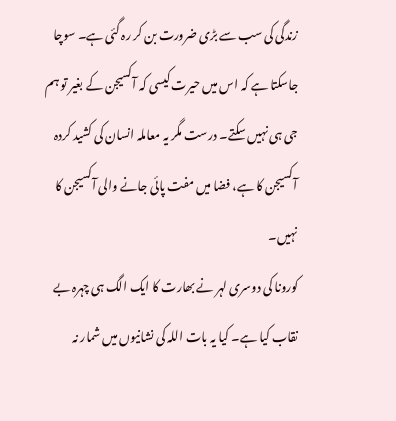زندگی کی سب سے بڑی ضرورت بن کر رہ گئی ہے۔ سوچا جاسکتا ہے کہ اس میں حیرت کیسی کہ آکسیجن کے بغیر تو ہم جی ہی نہیں سکتے۔ درست مگر یہ معاملہ انسان کی کشید کردہ آکسیجن کا ہے، فضا میں مفت پائی جانے والی آکسیجن کا نہیں۔
کورونا کی دوسری لہر نے بھارت کا ایک الگ ہی چہرہ بے نقاب کیا ہے۔ کیا یہ بات اللہ کی نشانیوں میں شمار نہ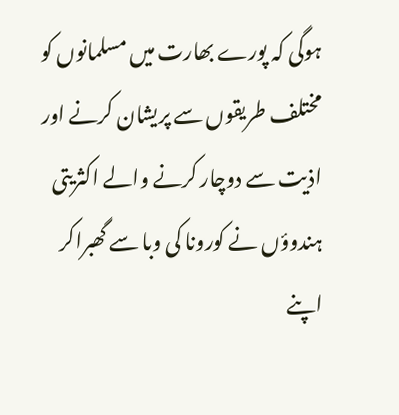ہوگی کہ پورے بھارت میں مسلمانوں کو مختلف طریقوں سے پریشان کرنے اور اذیت سے دوچار کرنے والے اکثریتی ہندوؤں نے کورونا کی وبا سے گھبراکر اپنے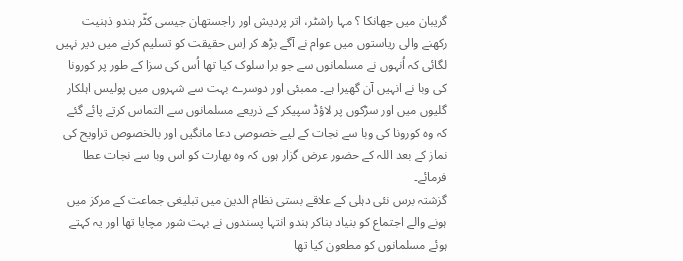گریبان میں جھانکا ؟ مہا راشٹر، اتر پردیش اور راجستھان جیسی کٹّر ہندو ذہنیت رکھنے والی ریاستوں میں عوام نے آگے بڑھ کر اِس حقیقت کو تسلیم کرنے میں دیر نہیں لگائی کہ اُنہوں نے مسلمانوں سے جو برا سلوک کیا تھا اُس کی سزا کے طور پر کورونا کی وبا نے انہیں آن گھیرا ہے۔ ممبئی اور دوسرے بہت سے شہروں میں پولیس اہلکار گلیوں میں اور سڑکوں پر لاؤڈ سپیکر کے ذریعے مسلمانوں سے التماس کرتے پائے گئے کہ وہ کورونا کی وبا سے نجات کے لیے خصوصی دعا مانگیں اور بالخصوص تراویح کی نماز کے بعد اللہ کے حضور عرض گزار ہوں کہ وہ بھارت کو اس وبا سے نجات عطا فرمائے۔
گزشتہ برس نئی دہلی کے علاقے بستی نظام الدین میں تبلیغی جماعت کے مرکز میں ہونے والے اجتماع کو بنیاد بناکر ہندو انتہا پسندوں نے بہت شور مچایا تھا اور یہ کہتے ہوئے مسلمانوں کو مطعون کیا تھا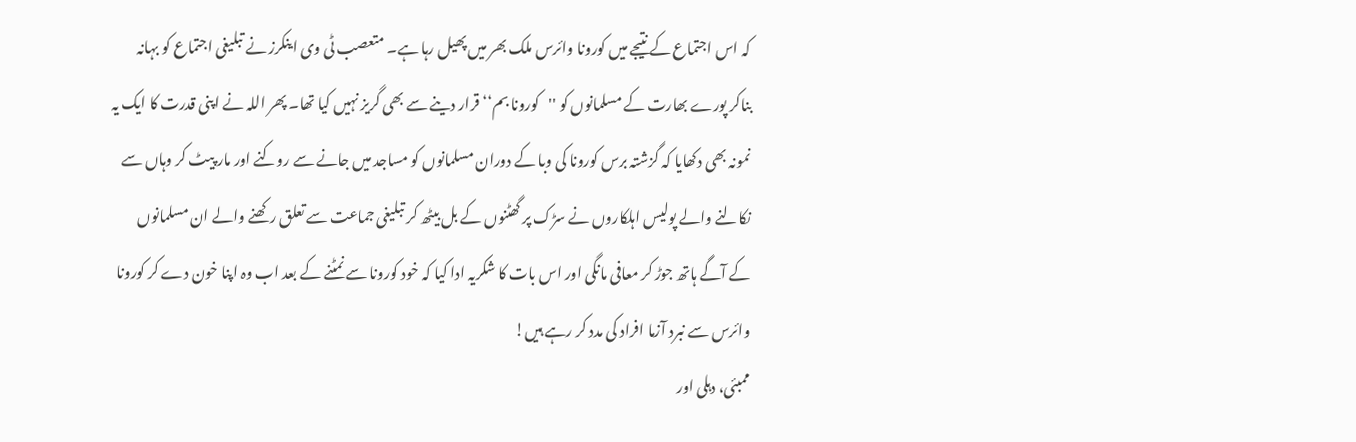کہ اس اجتماع کے نتیجے میں کورونا وائرس ملک بھر میں پھیل رہا ہے۔ متعصب ٹی وی اینکرز نے تبلیغی اجتماع کو بہانہ بناکر پورے بھارت کے مسلمانوں کو ''کورونا بم‘‘ قرار دینے سے بھی گریز نہیں کیا تھا۔ پھر اللہ نے اپنی قدرت کا ایک یہ نمونہ بھی دکھایا کہ گزشتہ برس کورونا کی وبا کے دوران مسلمانوں کو مساجد میں جانے سے روکنے اور مار پیٹ کر وہاں سے نکالنے والے پولیس اہلکاروں نے سڑک پر گھٹنوں کے بل بیٹھ کر تبلیغی جماعت سے تعلق رکھنے والے ان مسلمانوں کے آگے ہاتھ جوڑ کر معافی مانگی اور اس بات کا شکریہ ادا کیا کہ خود کورونا سے نمٹنے کے بعد اب وہ اپنا خون دے کر کورونا وائرس سے نبرد آزما افراد کی مدد کر رہے ہیں!
ممبئی، دہلی اور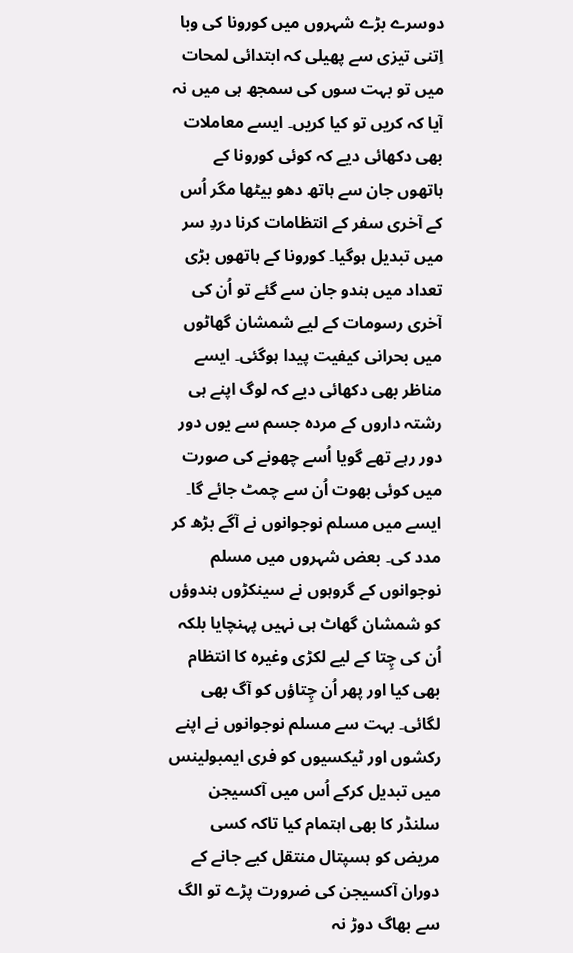دوسرے بڑے شہروں میں کورونا کی وبا اِتنی تیزی سے پھیلی کہ ابتدائی لمحات میں تو بہت سوں کی سمجھ ہی میں نہ آیا کہ کریں تو کیا کریں۔ ایسے معاملات بھی دکھائی دیے کہ کوئی کورونا کے ہاتھوں جان سے ہاتھ دھو بیٹھا مگر اُس کے آخری سفر کے انتظامات کرنا دردِ سر میں تبدیل ہوگیا۔ کورونا کے ہاتھوں بڑی تعداد میں ہندو جان سے گئے تو اُن کی آخری رسومات کے لیے شمشان گھاٹوں میں بحرانی کیفیت پیدا ہوگئی۔ ایسے مناظر بھی دکھائی دیے کہ لوگ اپنے ہی رشتہ داروں کے مردہ جسم سے یوں دور دور رہے تھے گویا اُسے چھونے کی صورت میں کوئی بھوت اُن سے چمٹ جائے گا۔ ایسے میں مسلم نوجوانوں نے آگے بڑھ کر مدد کی۔ بعض شہروں میں مسلم نوجوانوں کے گروہوں نے سینکڑوں ہندوؤں کو شمشان گھاٹ ہی نہیں پہنچایا بلکہ اُن کی چِتا کے لیے لکڑی وغیرہ کا انتظام بھی کیا اور پھر اُن چِتاؤں کو آگ بھی لگائی۔ بہت سے مسلم نوجوانوں نے اپنے رکشوں اور ٹیکسیوں کو فری ایمبولینس میں تبدیل کرکے اُس میں آکسیجن سلنڈر کا بھی اہتمام کیا تاکہ کسی مریض کو ہسپتال منتقل کیے جانے کے دوران آکسیجن کی ضرورت پڑے تو الگ سے بھاگ دوڑ نہ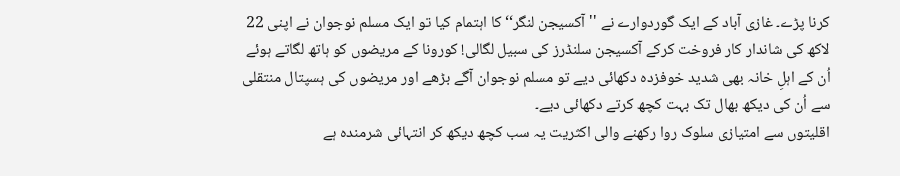کرنا پڑے۔ غازی آباد کے ایک گوردوارے نے ''آکسیجن لنگر‘‘ کا اہتمام کیا تو ایک مسلم نوجوان نے اپنی 22 لاکھ کی شاندار کار فروخت کرکے آکسیجن سلنڈرز کی سبیل لگالی! کورونا کے مریضوں کو ہاتھ لگاتے ہوئے اُن کے اہلِ خانہ بھی شدید خوفزدہ دکھائی دیے تو مسلم نوجوان آگے بڑھے اور مریضوں کی ہسپتال منتقلی سے اُن کی دیکھ بھال تک بہت کچھ کرتے دکھائی دیے۔
اقلیتوں سے امتیازی سلوک روا رکھنے والی اکثریت یہ سب کچھ دیکھ کر انتہائی شرمندہ ہے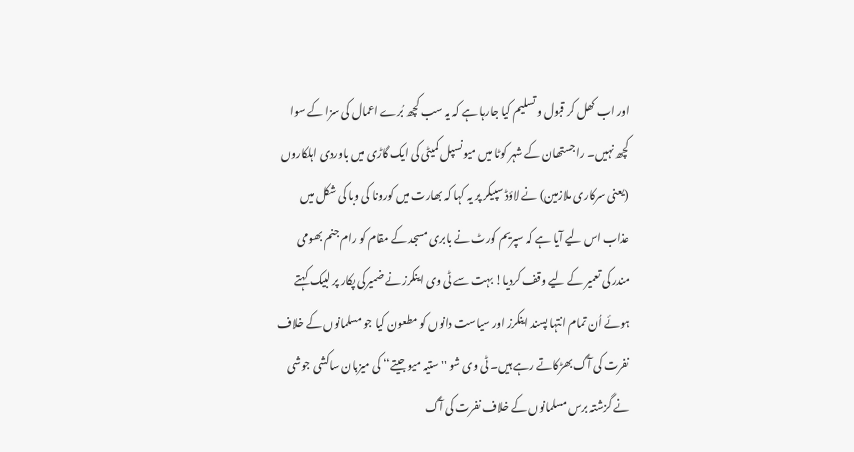اور اب کھل کر قبول و تسلیم کیا جارہا ہے کہ یہ سب کچھ بُرے اعمال کی سزا کے سوا کچھ نہیں۔ راجستھان کے شہر کوٹا میں میونسپل کمیٹی کی ایک گاڑی میں باوردی اہلکاروں (یعنی سرکاری ملازمین) نے لاؤڈ سپیکر پر یہ کہا کہ بھارت میں کورونا کی وبا کی شکل میں عذاب اس لیے آیا ہے کہ سپریم کورٹ نے بابری مسجد کے مقام کو رام جنم بھومی مندر کی تعمیر کے لیے وقف کردیا! بہت سے ٹی وی اینکرز نے ضمیرکی پکار پر لبیک کہتے ہوئے اُن تمام انتہا پسند اینکرز اور سیاست دانوں کو مطعون کیا جو مسلمانوں کے خلاف نفرت کی آگ بھڑکاتے رہے ہیں۔ ٹی وی شو ''ستیہ میو جیتے‘‘ کی میزبان ساکشی جوشی نے گزشتہ برس مسلمانوں کے خلاف نفرت کی آگ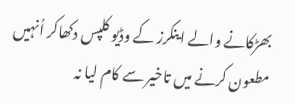بھڑکانے والے اینکرز کے وڈیو کلپس دکھاکر اُنہیں مطعون کرنے میں تاخیر سے کام لیا نہ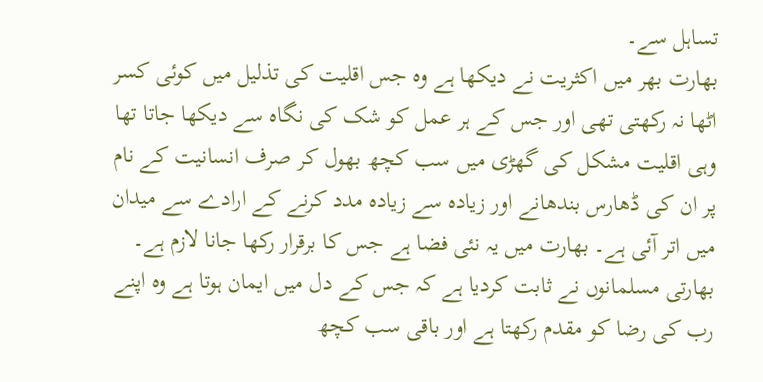تساہل سے۔
بھارت بھر میں اکثریت نے دیکھا ہے وہ جس اقلیت کی تذلیل میں کوئی کسر اٹھا نہ رکھتی تھی اور جس کے ہر عمل کو شک کی نگاہ سے دیکھا جاتا تھا وہی اقلیت مشکل کی گھڑی میں سب کچھ بھول کر صرف انسانیت کے نام پر ان کی ڈھارس بندھانے اور زیادہ سے زیادہ مدد کرنے کے ارادے سے میدان میں اتر آئی ہے۔ بھارت میں یہ نئی فضا ہے جس کا برقرار رکھا جانا لازم ہے۔ بھارتی مسلمانوں نے ثابت کردیا ہے کہ جس کے دل میں ایمان ہوتا ہے وہ اپنے رب کی رضا کو مقدم رکھتا ہے اور باقی سب کچھ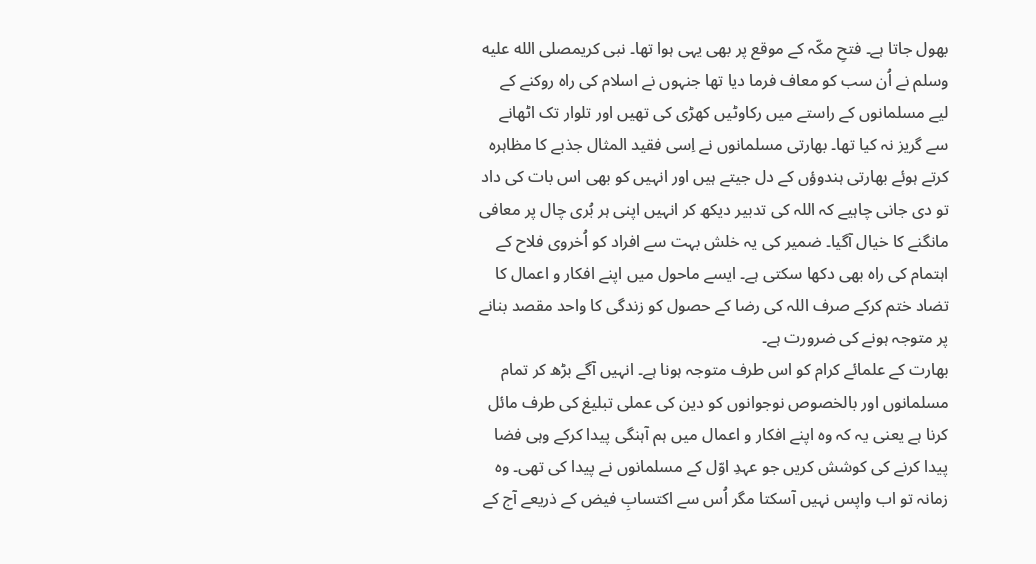بھول جاتا ہے۔ فتحِ مکّہ کے موقع پر بھی یہی ہوا تھا۔ نبی کریمصلى الله عليه وسلم نے اُن سب کو معاف فرما دیا تھا جنہوں نے اسلام کی راہ روکنے کے لیے مسلمانوں کے راستے میں رکاوٹیں کھڑی کی تھیں اور تلوار تک اٹھانے سے گریز نہ کیا تھا۔ بھارتی مسلمانوں نے اِسی فقید المثال جذبے کا مظاہرہ کرتے ہوئے بھارتی ہندوؤں کے دل جیتے ہیں اور انہیں کو بھی اس بات کی داد تو دی جانی چاہیے کہ اللہ کی تدبیر دیکھ کر انہیں اپنی ہر بُری چال پر معافی مانگنے کا خیال آگیا۔ ضمیر کی یہ خلش بہت سے افراد کو اُخروی فلاح کے اہتمام کی راہ بھی دکھا سکتی ہے۔ ایسے ماحول میں اپنے افکار و اعمال کا تضاد ختم کرکے صرف اللہ کی رضا کے حصول کو زندگی کا واحد مقصد بنانے پر متوجہ ہونے کی ضرورت ہے۔
بھارت کے علمائے کرام کو اس طرف متوجہ ہونا ہے۔ انہیں آگے بڑھ کر تمام مسلمانوں اور بالخصوص نوجوانوں کو دین کی عملی تبلیغ کی طرف مائل کرنا ہے یعنی یہ کہ وہ اپنے افکار و اعمال میں ہم آہنگی پیدا کرکے وہی فضا پیدا کرنے کی کوشش کریں جو عہدِ اوّل کے مسلمانوں نے پیدا کی تھی۔ وہ زمانہ تو اب واپس نہیں آسکتا مگر اُس سے اکتسابِ فیض کے ذریعے آج کے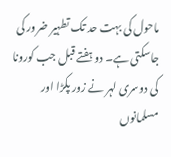ماحول کی بہت حد تک تطہیر ضرور کی جاسکتی ہے۔ دو ہفتے قبل جب کورونا کی دوسری لہر نے زور پکڑا اور مسلمانوں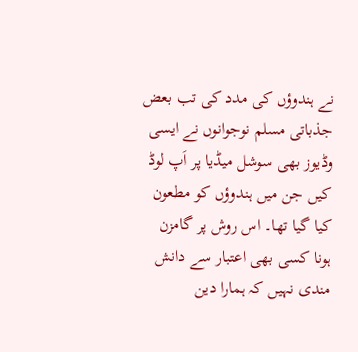نے ہندوؤں کی مدد کی تب بعض جذباتی مسلم نوجوانوں نے ایسی وڈیوز بھی سوشل میڈیا پر اَپ لوڈ کیں جن میں ہندوؤں کو مطعون کیا گیا تھا۔ اس روش پر گامزن ہونا کسی بھی اعتبار سے دانش مندی نہیں کہ ہمارا دین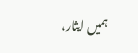ہمیں ایثار،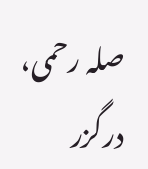صلہ رحمی، درگزر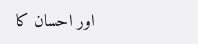اور احسان کا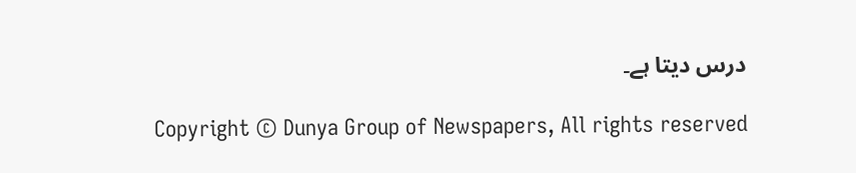درس دیتا ہے۔

Copyright © Dunya Group of Newspapers, All rights reserved